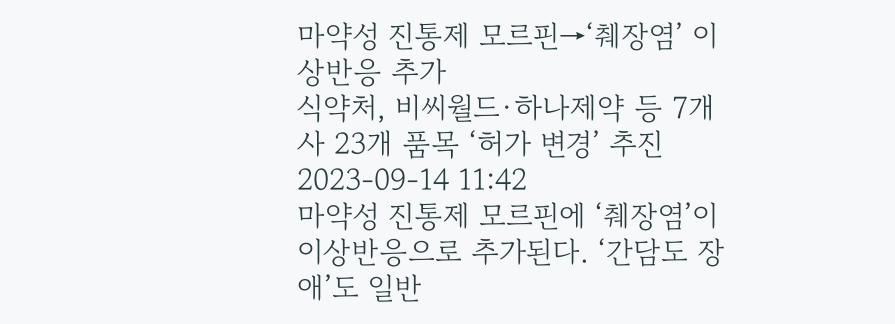마약성 진통제 모르핀→‘췌장염’ 이상반응 추가
식약처, 비씨월드·하나제약 등 7개사 23개 품목 ‘허가 변경’ 추진 2023-09-14 11:42
마약성 진통제 모르핀에 ‘췌장염’이 이상반응으로 추가된다. ‘간담도 장애’도 일반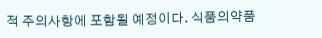적 주의사항에 포함될 예정이다. 식품의약품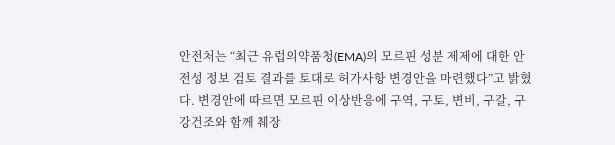안전처는 “최근 유럽의약품청(EMA)의 모르핀 성분 제제에 대한 안전성 정보 검토 결과를 토대로 허가사항 변경안을 마련했다”고 밝혔다. 변경안에 따르면 모르핀 이상반응에 구역, 구토, 변비, 구갈, 구강건조와 함께 췌장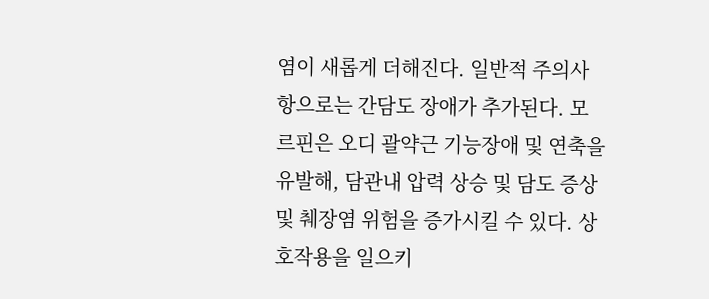염이 새롭게 더해진다. 일반적 주의사항으로는 간담도 장애가 추가된다. 모르핀은 오디 괄약근 기능장애 및 연축을 유발해, 담관내 압력 상승 및 담도 증상 및 췌장염 위험을 증가시킬 수 있다. 상호작용을 일으키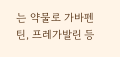는 약물로 가바펜틴, 프레가발린 등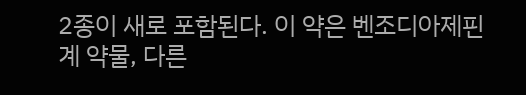2종이 새로 포함된다. 이 약은 벤조디아제핀계 약물, 다른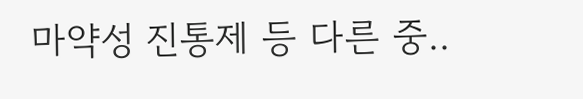마약성 진통제 등 다른 중..